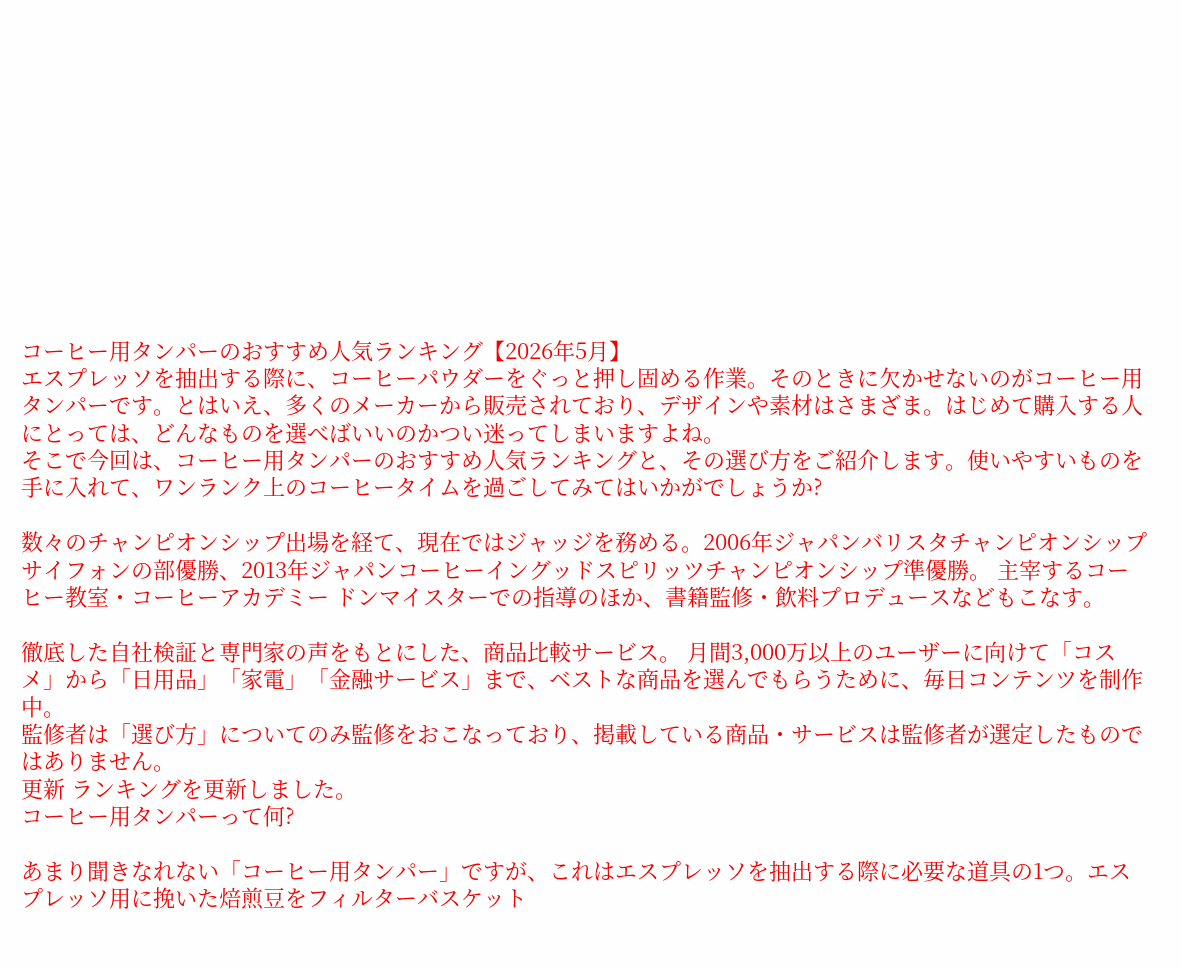コーヒー用タンパーのおすすめ人気ランキング【2026年5月】
エスプレッソを抽出する際に、コーヒーパウダーをぐっと押し固める作業。そのときに欠かせないのがコーヒー用タンパーです。とはいえ、多くのメーカーから販売されており、デザインや素材はさまざま。はじめて購入する人にとっては、どんなものを選べばいいのかつい迷ってしまいますよね。
そこで今回は、コーヒー用タンパーのおすすめ人気ランキングと、その選び方をご紹介します。使いやすいものを手に入れて、ワンランク上のコーヒータイムを過ごしてみてはいかがでしょうか?

数々のチャンピオンシップ出場を経て、現在ではジャッジを務める。2006年ジャパンバリスタチャンピオンシップサイフォンの部優勝、2013年ジャパンコーヒーイングッドスピリッツチャンピオンシップ準優勝。 主宰するコーヒー教室・コーヒーアカデミー ドンマイスターでの指導のほか、書籍監修・飲料プロデュースなどもこなす。

徹底した自社検証と専門家の声をもとにした、商品比較サービス。 月間3,000万以上のユーザーに向けて「コスメ」から「日用品」「家電」「金融サービス」まで、ベストな商品を選んでもらうために、毎日コンテンツを制作中。
監修者は「選び方」についてのみ監修をおこなっており、掲載している商品・サービスは監修者が選定したものではありません。
更新 ランキングを更新しました。
コーヒー用タンパーって何?

あまり聞きなれない「コーヒー用タンパー」ですが、これはエスプレッソを抽出する際に必要な道具の1つ。エスプレッソ用に挽いた焙煎豆をフィルターバスケット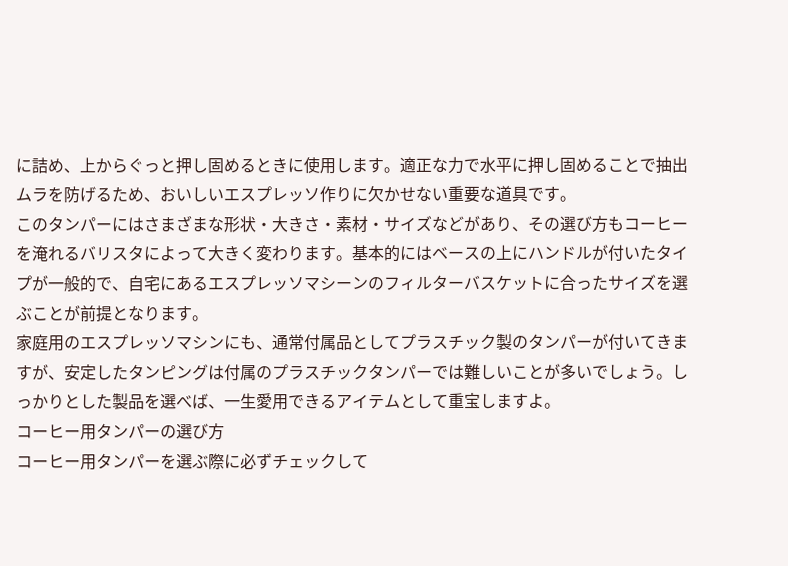に詰め、上からぐっと押し固めるときに使用します。適正な力で水平に押し固めることで抽出ムラを防げるため、おいしいエスプレッソ作りに欠かせない重要な道具です。
このタンパーにはさまざまな形状・大きさ・素材・サイズなどがあり、その選び方もコーヒーを淹れるバリスタによって大きく変わります。基本的にはベースの上にハンドルが付いたタイプが一般的で、自宅にあるエスプレッソマシーンのフィルターバスケットに合ったサイズを選ぶことが前提となります。
家庭用のエスプレッソマシンにも、通常付属品としてプラスチック製のタンパーが付いてきますが、安定したタンピングは付属のプラスチックタンパーでは難しいことが多いでしょう。しっかりとした製品を選べば、一生愛用できるアイテムとして重宝しますよ。
コーヒー用タンパーの選び方
コーヒー用タンパーを選ぶ際に必ずチェックして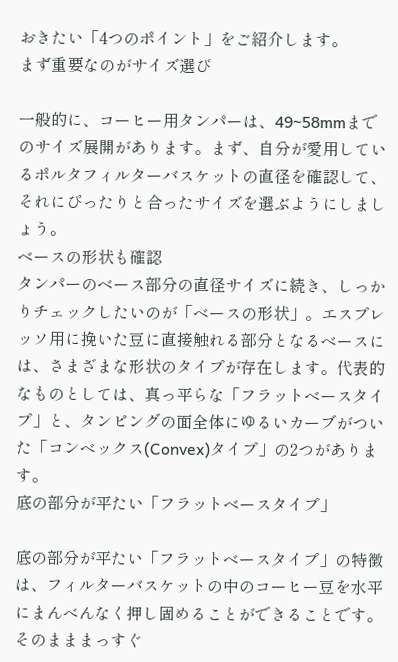おきたい「4つのポイント」をご紹介します。
まず重要なのがサイズ選び

一般的に、コーヒー用タンパーは、49~58mmまでのサイズ展開があります。まず、自分が愛用しているポルタフィルターバスケットの直径を確認して、それにぴったりと合ったサイズを選ぶようにしましょう。
ベースの形状も確認
タンパーのベース部分の直径サイズに続き、しっかりチェックしたいのが「ベースの形状」。エスプレッソ用に挽いた豆に直接触れる部分となるベースには、さまざまな形状のタイプが存在します。代表的なものとしては、真っ平らな「フラットベースタイプ」と、タンピングの面全体にゆるいカーブがついた「コンベックス(Convex)タイプ」の2つがあります。
底の部分が平たい「フラットベースタイプ」

底の部分が平たい「フラットベースタイプ」の特徴は、フィルターバスケットの中のコーヒー豆を水平にまんべんなく押し固めることができることです。そのまままっすぐ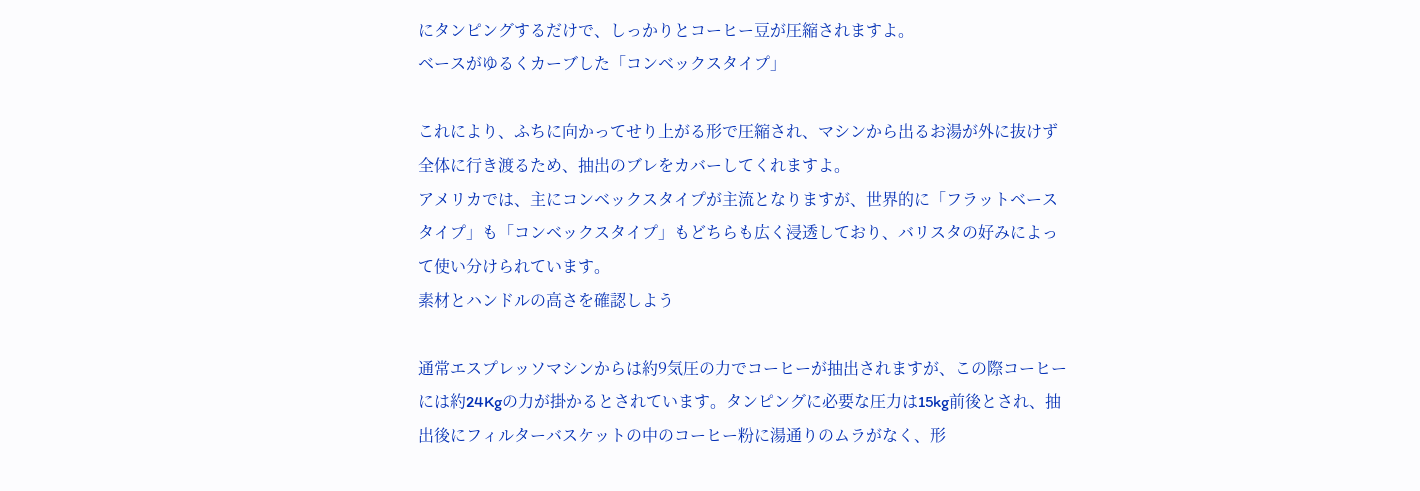にタンピングするだけで、しっかりとコーヒー豆が圧縮されますよ。
ベースがゆるくカーブした「コンベックスタイプ」

これにより、ふちに向かってせり上がる形で圧縮され、マシンから出るお湯が外に抜けず全体に行き渡るため、抽出のブレをカバーしてくれますよ。
アメリカでは、主にコンベックスタイプが主流となりますが、世界的に「フラットベースタイプ」も「コンベックスタイプ」もどちらも広く浸透しており、バリスタの好みによって使い分けられています。
素材とハンドルの高さを確認しよう

通常エスプレッソマシンからは約9気圧の力でコーヒーが抽出されますが、この際コーヒーには約24Kgの力が掛かるとされています。タンピングに必要な圧力は15kg前後とされ、抽出後にフィルターバスケットの中のコーヒー粉に湯通りのムラがなく、形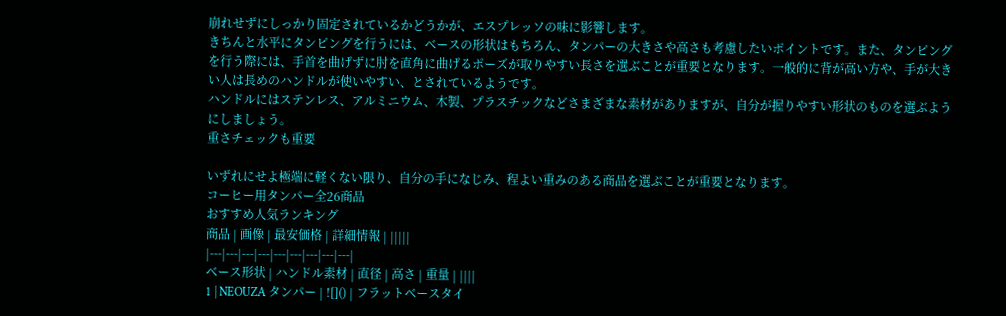崩れせずにしっかり固定されているかどうかが、エスプレッソの味に影響します。
きちんと水平にタンピングを行うには、ベースの形状はもちろん、タンパーの大きさや高さも考慮したいポイントです。また、タンピングを行う際には、手首を曲げずに肘を直角に曲げるポーズが取りやすい長さを選ぶことが重要となります。一般的に背が高い方や、手が大きい人は長めのハンドルが使いやすい、とされているようです。
ハンドルにはステンレス、アルミニウム、木製、プラスチックなどさまざまな素材がありますが、自分が握りやすい形状のものを選ぶようにしましょう。
重さチェックも重要

いずれにせよ極端に軽くない限り、自分の手になじみ、程よい重みのある商品を選ぶことが重要となります。
コーヒー用タンパー全26商品
おすすめ人気ランキング
商品 | 画像 | 最安価格 | 詳細情報 | |||||
|---|---|---|---|---|---|---|---|---|
ベース形状 | ハンドル素材 | 直径 | 高さ | 重量 | ||||
1 | NEOUZA タンパー | ![]() | フラットベースタイ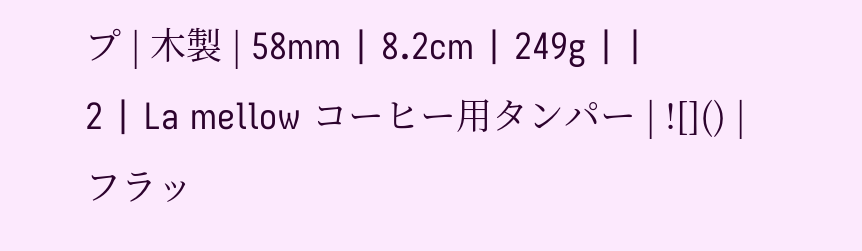プ | 木製 | 58mm | 8.2cm | 249g | |
2 | La mellow コーヒー用タンパー | ![]() | フラッ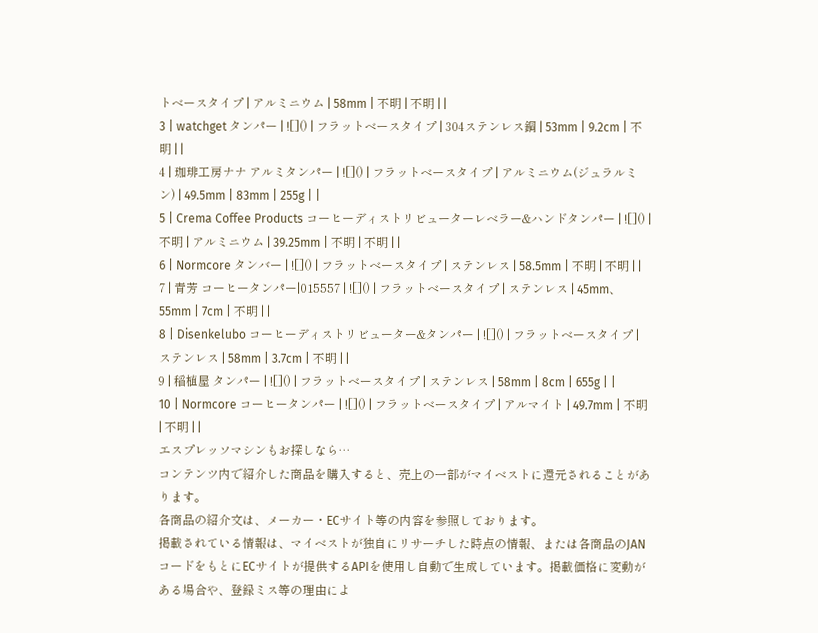トベースタイプ | アルミニウム | 58mm | 不明 | 不明 | |
3 | watchget タンパー | ![]() | フラットベースタイプ | 304ステンレス鋼 | 53mm | 9.2cm | 不明 | |
4 | 珈琲工房ナナ アルミタンパー | ![]() | フラットベースタイプ | アルミニウム(ジュラルミン) | 49.5mm | 83mm | 255g | |
5 | Crema Coffee Products コーヒーディストリビューターレベラー&ハンドタンパー | ![]() | 不明 | アルミニウム | 39.25mm | 不明 | 不明 | |
6 | Normcore タンバー | ![]() | フラットベースタイプ | ステンレス | 58.5mm | 不明 | 不明 | |
7 | 青芳 コーヒータンパー|015557 | ![]() | フラットベースタイプ | ステンレス | 45mm、55mm | 7cm | 不明 | |
8 | Disenkelubo コーヒーディストリビューター&タンパー | ![]() | フラットベースタイプ | ステンレス | 58mm | 3.7cm | 不明 | |
9 | 稲植屋 タンパー | ![]() | フラットベースタイプ | ステンレス | 58mm | 8cm | 655g | |
10 | Normcore コーヒータンパー | ![]() | フラットベースタイプ | アルマイト | 49.7mm | 不明 | 不明 | |
エスプレッソマシンもお探しなら…
コンテンツ内で紹介した商品を購入すると、売上の一部がマイベストに還元されることがあります。
各商品の紹介文は、メーカー・ECサイト等の内容を参照しております。
掲載されている情報は、マイベストが独自にリサーチした時点の情報、または各商品のJANコードをもとにECサイトが提供するAPIを使用し自動で生成しています。掲載価格に変動がある場合や、登録ミス等の理由によ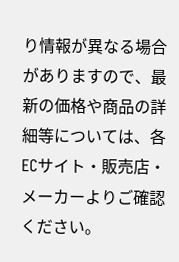り情報が異なる場合がありますので、最新の価格や商品の詳細等については、各ECサイト・販売店・メーカーよりご確認ください。